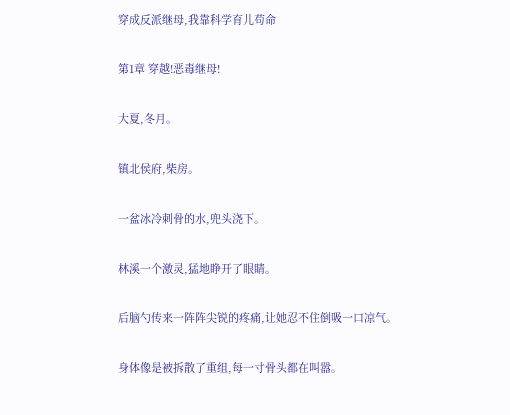穿成反派继母,我靠科学育儿苟命

第1章 穿越!恶毒继母!

大夏,冬月。

镇北侯府,柴房。

一盆冰冷刺骨的水,兜头浇下。

林溪一个激灵,猛地睁开了眼睛。

后脑勺传来一阵阵尖锐的疼痛,让她忍不住倒吸一口凉气。

身体像是被拆散了重组,每一寸骨头都在叫嚣。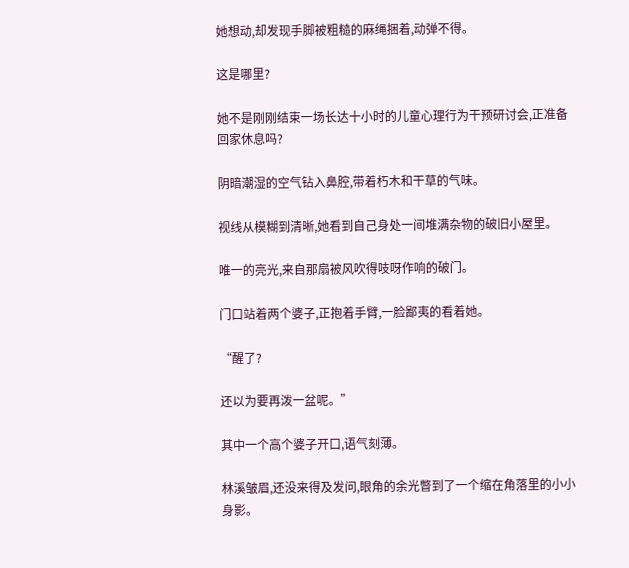她想动,却发现手脚被粗糙的麻绳捆着,动弹不得。

这是哪里?

她不是刚刚结束一场长达十小时的儿童心理行为干预研讨会,正准备回家休息吗?

阴暗潮湿的空气钻入鼻腔,带着朽木和干草的气味。

视线从模糊到清晰,她看到自己身处一间堆满杂物的破旧小屋里。

唯一的亮光,来自那扇被风吹得吱呀作响的破门。

门口站着两个婆子,正抱着手臂,一脸鄙夷的看着她。

“醒了?

还以为要再泼一盆呢。”

其中一个高个婆子开口,语气刻薄。

林溪皱眉,还没来得及发问,眼角的余光瞥到了一个缩在角落里的小小身影。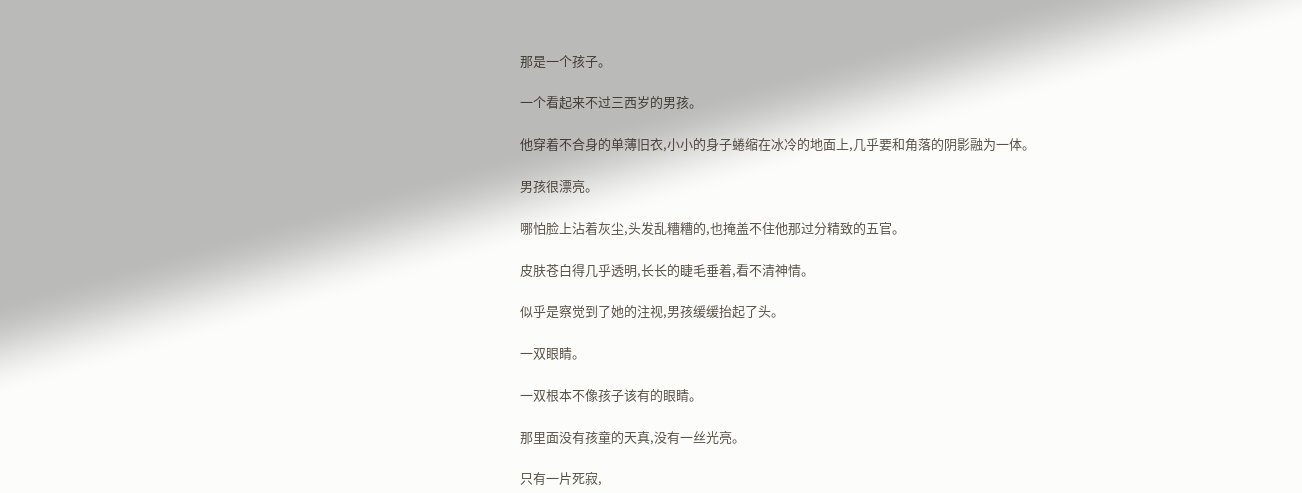那是一个孩子。

一个看起来不过三西岁的男孩。

他穿着不合身的单薄旧衣,小小的身子蜷缩在冰冷的地面上,几乎要和角落的阴影融为一体。

男孩很漂亮。

哪怕脸上沾着灰尘,头发乱糟糟的,也掩盖不住他那过分精致的五官。

皮肤苍白得几乎透明,长长的睫毛垂着,看不清神情。

似乎是察觉到了她的注视,男孩缓缓抬起了头。

一双眼睛。

一双根本不像孩子该有的眼睛。

那里面没有孩童的天真,没有一丝光亮。

只有一片死寂,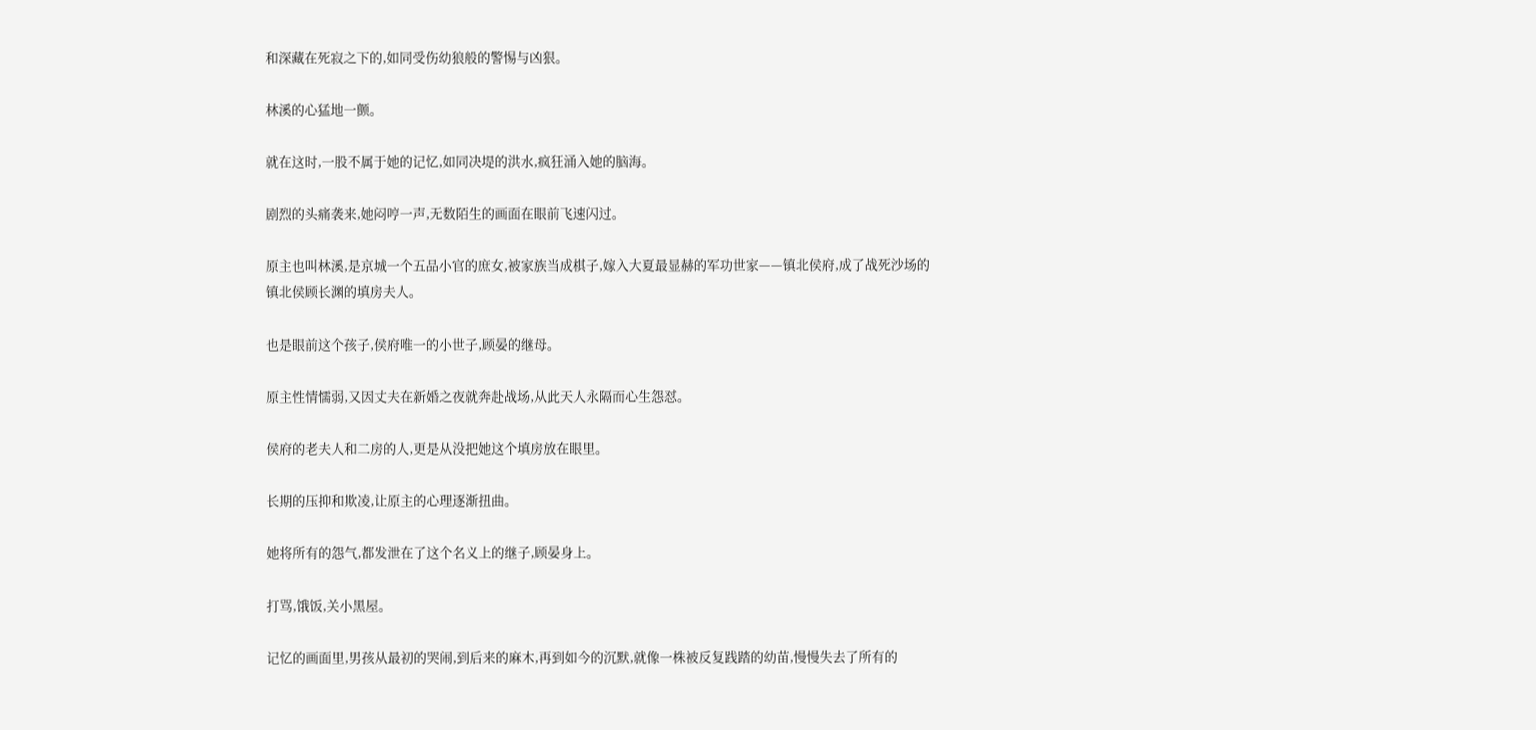和深藏在死寂之下的,如同受伤幼狼般的警惕与凶狠。

林溪的心猛地一颤。

就在这时,一股不属于她的记忆,如同决堤的洪水,疯狂涌入她的脑海。

剧烈的头痛袭来,她闷哼一声,无数陌生的画面在眼前飞速闪过。

原主也叫林溪,是京城一个五品小官的庶女,被家族当成棋子,嫁入大夏最显赫的军功世家——镇北侯府,成了战死沙场的镇北侯顾长渊的填房夫人。

也是眼前这个孩子,侯府唯一的小世子,顾晏的继母。

原主性情懦弱,又因丈夫在新婚之夜就奔赴战场,从此天人永隔而心生怨怼。

侯府的老夫人和二房的人,更是从没把她这个填房放在眼里。

长期的压抑和欺凌,让原主的心理逐渐扭曲。

她将所有的怨气,都发泄在了这个名义上的继子,顾晏身上。

打骂,饿饭,关小黑屋。

记忆的画面里,男孩从最初的哭闹,到后来的麻木,再到如今的沉默,就像一株被反复践踏的幼苗,慢慢失去了所有的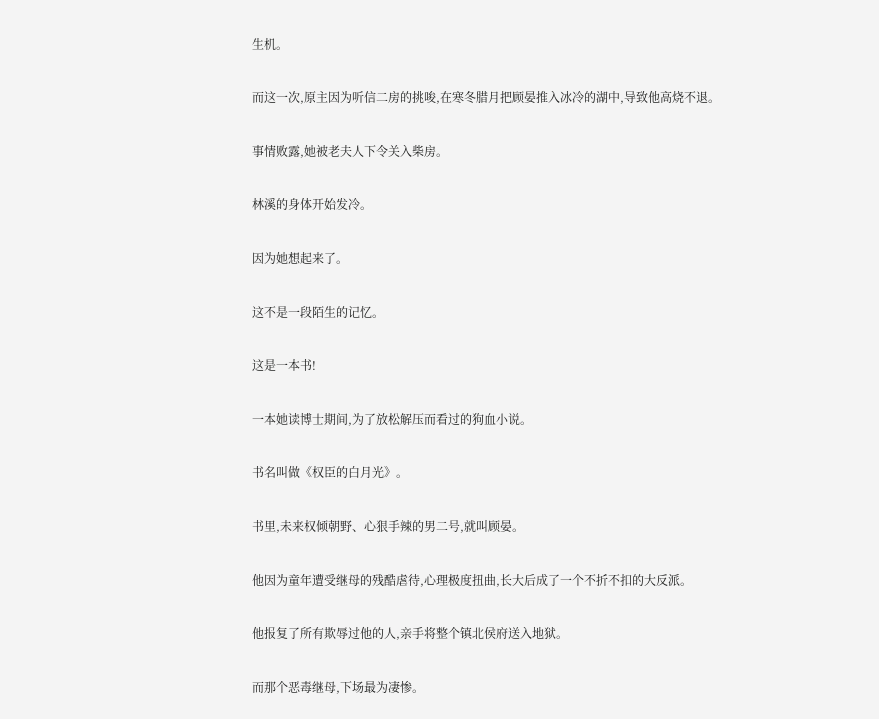生机。

而这一次,原主因为听信二房的挑唆,在寒冬腊月把顾晏推入冰冷的湖中,导致他高烧不退。

事情败露,她被老夫人下令关入柴房。

林溪的身体开始发冷。

因为她想起来了。

这不是一段陌生的记忆。

这是一本书!

一本她读博士期间,为了放松解压而看过的狗血小说。

书名叫做《权臣的白月光》。

书里,未来权倾朝野、心狠手辣的男二号,就叫顾晏。

他因为童年遭受继母的残酷虐待,心理极度扭曲,长大后成了一个不折不扣的大反派。

他报复了所有欺辱过他的人,亲手将整个镇北侯府送入地狱。

而那个恶毒继母,下场最为凄惨。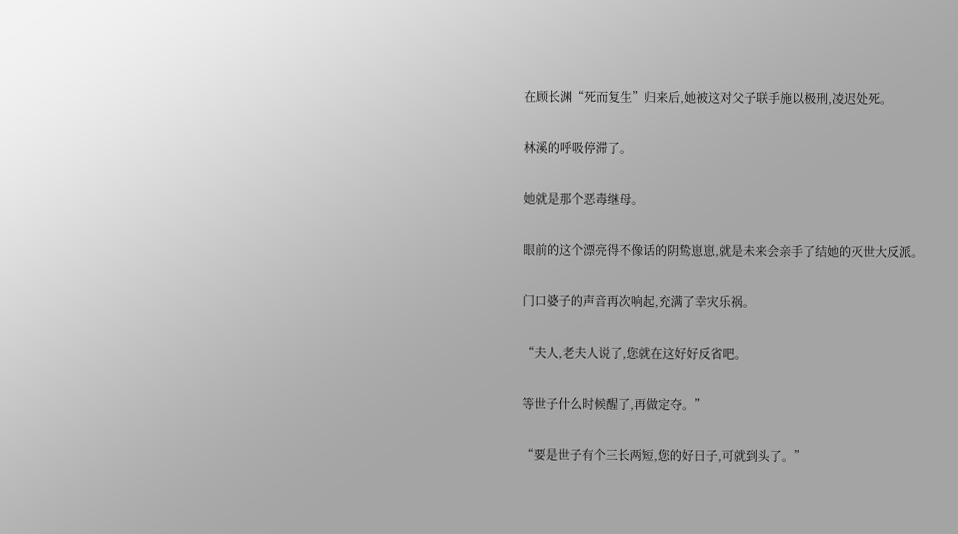在顾长渊“死而复生”归来后,她被这对父子联手施以极刑,凌迟处死。

林溪的呼吸停滞了。

她就是那个恶毒继母。

眼前的这个漂亮得不像话的阴鸷崽崽,就是未来会亲手了结她的灭世大反派。

门口婆子的声音再次响起,充满了幸灾乐祸。

“夫人,老夫人说了,您就在这好好反省吧。

等世子什么时候醒了,再做定夺。”

“要是世子有个三长两短,您的好日子,可就到头了。”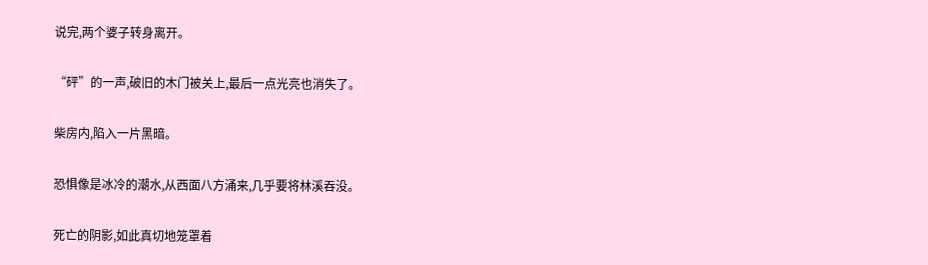说完,两个婆子转身离开。

“砰”的一声,破旧的木门被关上,最后一点光亮也消失了。

柴房内,陷入一片黑暗。

恐惧像是冰冷的潮水,从西面八方涌来,几乎要将林溪吞没。

死亡的阴影,如此真切地笼罩着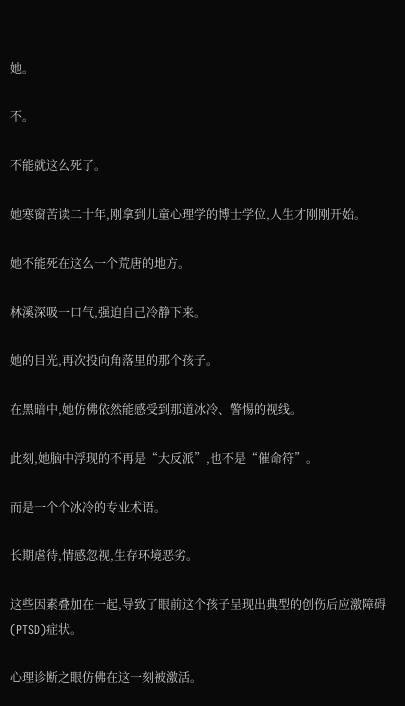她。

不。

不能就这么死了。

她寒窗苦读二十年,刚拿到儿童心理学的博士学位,人生才刚刚开始。

她不能死在这么一个荒唐的地方。

林溪深吸一口气,强迫自己冷静下来。

她的目光,再次投向角落里的那个孩子。

在黑暗中,她仿佛依然能感受到那道冰冷、警惕的视线。

此刻,她脑中浮现的不再是“大反派”,也不是“催命符”。

而是一个个冰冷的专业术语。

长期虐待,情感忽视,生存环境恶劣。

这些因素叠加在一起,导致了眼前这个孩子呈现出典型的创伤后应激障碍(PTSD)症状。

心理诊断之眼仿佛在这一刻被激活。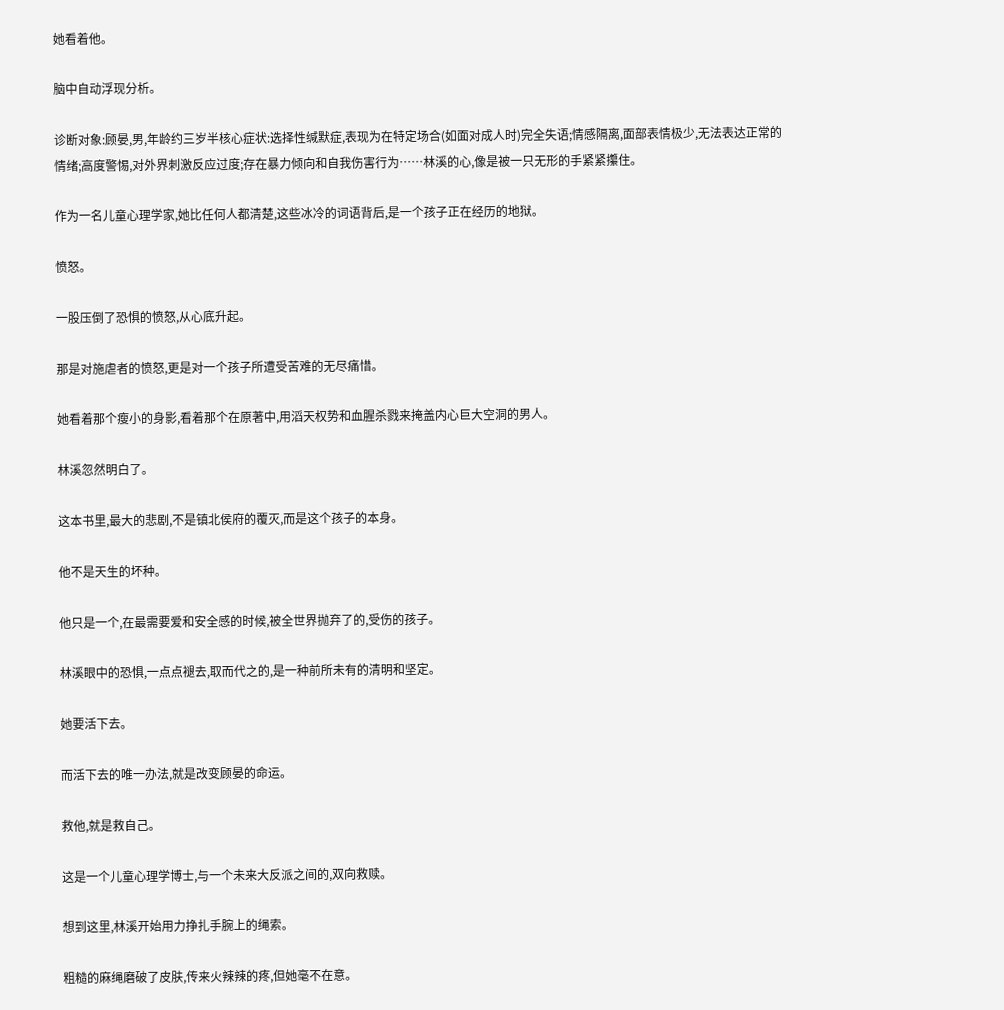她看着他。

脑中自动浮现分析。

诊断对象:顾晏,男,年龄约三岁半核心症状:选择性缄默症,表现为在特定场合(如面对成人时)完全失语;情感隔离,面部表情极少,无法表达正常的情绪;高度警惕,对外界刺激反应过度;存在暴力倾向和自我伤害行为……林溪的心,像是被一只无形的手紧紧攥住。

作为一名儿童心理学家,她比任何人都清楚,这些冰冷的词语背后,是一个孩子正在经历的地狱。

愤怒。

一股压倒了恐惧的愤怒,从心底升起。

那是对施虐者的愤怒,更是对一个孩子所遭受苦难的无尽痛惜。

她看着那个瘦小的身影,看着那个在原著中,用滔天权势和血腥杀戮来掩盖内心巨大空洞的男人。

林溪忽然明白了。

这本书里,最大的悲剧,不是镇北侯府的覆灭,而是这个孩子的本身。

他不是天生的坏种。

他只是一个,在最需要爱和安全感的时候,被全世界抛弃了的,受伤的孩子。

林溪眼中的恐惧,一点点褪去,取而代之的,是一种前所未有的清明和坚定。

她要活下去。

而活下去的唯一办法,就是改变顾晏的命运。

救他,就是救自己。

这是一个儿童心理学博士,与一个未来大反派之间的,双向救赎。

想到这里,林溪开始用力挣扎手腕上的绳索。

粗糙的麻绳磨破了皮肤,传来火辣辣的疼,但她毫不在意。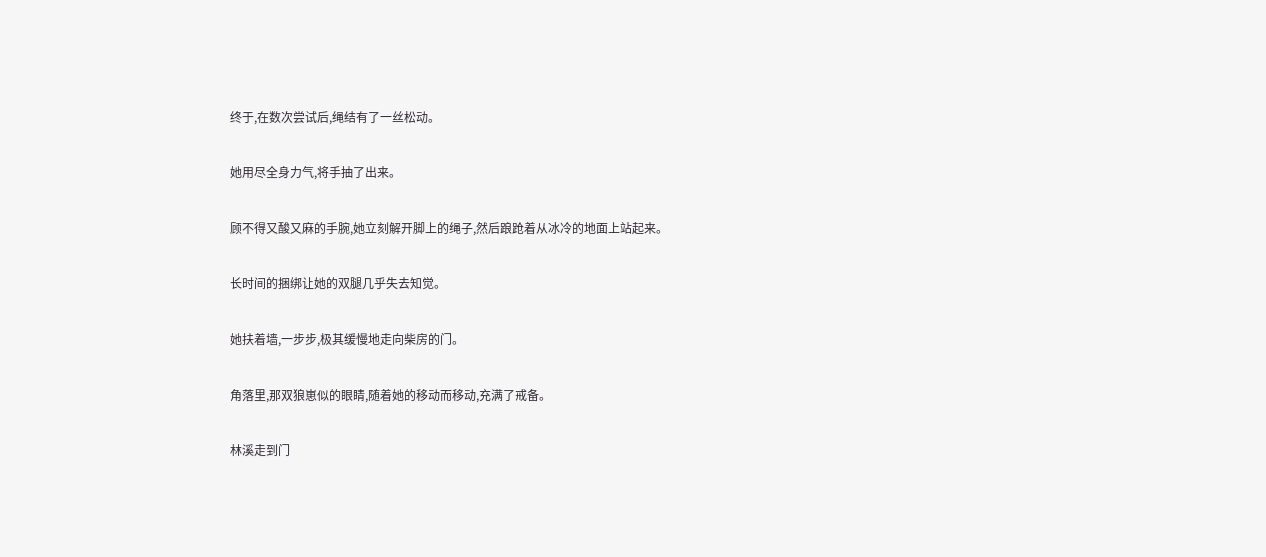终于,在数次尝试后,绳结有了一丝松动。

她用尽全身力气,将手抽了出来。

顾不得又酸又麻的手腕,她立刻解开脚上的绳子,然后踉跄着从冰冷的地面上站起来。

长时间的捆绑让她的双腿几乎失去知觉。

她扶着墙,一步步,极其缓慢地走向柴房的门。

角落里,那双狼崽似的眼睛,随着她的移动而移动,充满了戒备。

林溪走到门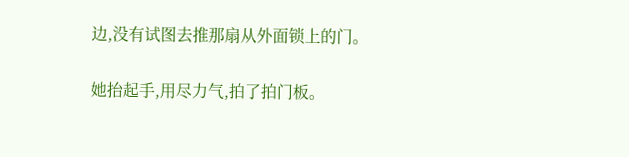边,没有试图去推那扇从外面锁上的门。

她抬起手,用尽力气,拍了拍门板。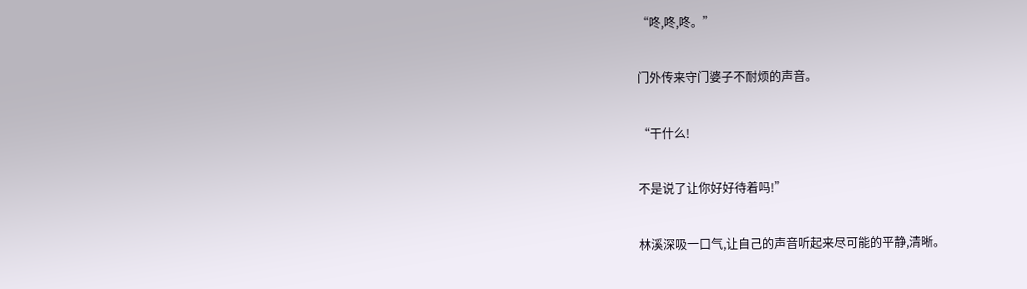“咚,咚,咚。”

门外传来守门婆子不耐烦的声音。

“干什么!

不是说了让你好好待着吗!”

林溪深吸一口气,让自己的声音听起来尽可能的平静,清晰。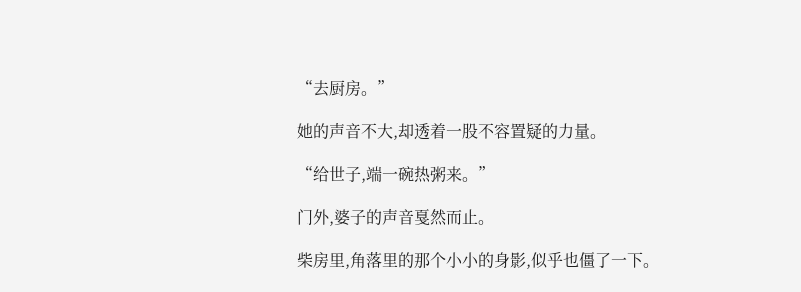“去厨房。”

她的声音不大,却透着一股不容置疑的力量。

“给世子,端一碗热粥来。”

门外,婆子的声音戛然而止。

柴房里,角落里的那个小小的身影,似乎也僵了一下。